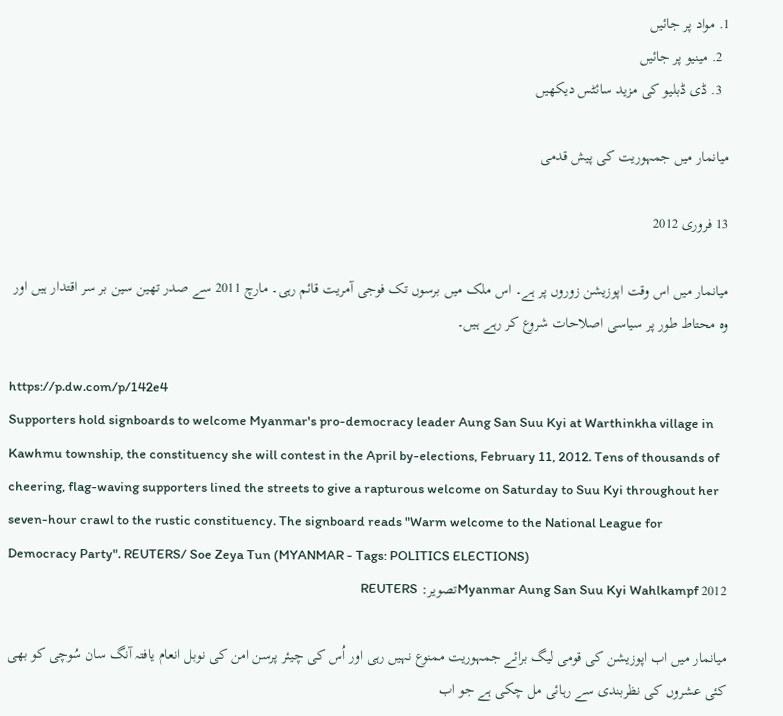1. مواد پر جائیں
  2. مینیو پر جائیں
  3. ڈی ڈبلیو کی مزید سائٹس دیکھیں

ميانمار ميں جمہوريت کی پيش قدمی

13 فروری 2012

ميانمار میں اس وقت اپوزيشن زوروں پر ہے۔ اس ملک ميں برسوں تک فوجی آمريت قائم رہی۔ مارچ 2011 سے صدر تھين سين بر سر اقتدار ہيں اور وہ محتاط طور پر سياسی اصلاحات شروع کر رہے ہيں۔

https://p.dw.com/p/142e4
Supporters hold signboards to welcome Myanmar's pro-democracy leader Aung San Suu Kyi at Warthinkha village in Kawhmu township, the constituency she will contest in the April by-elections, February 11, 2012. Tens of thousands of cheering, flag-waving supporters lined the streets to give a rapturous welcome on Saturday to Suu Kyi throughout her seven-hour crawl to the rustic constituency. The signboard reads "Warm welcome to the National League for Democracy Party". REUTERS/ Soe Zeya Tun (MYANMAR - Tags: POLITICS ELECTIONS)
Myanmar Aung San Suu Kyi Wahlkampf 2012تصویر: REUTERS

ميانمار میں اب اپوزيشن کی قومی ليگ برائے جمہوريت ممنوع نہيں رہی اور اُس کی چيئر پرسن امن کی نوبل انعام يافتہ آنگ سان سُوچی کو بھی کئی عشروں کی نظربندی سے رہائی مل چکی ہے جو اب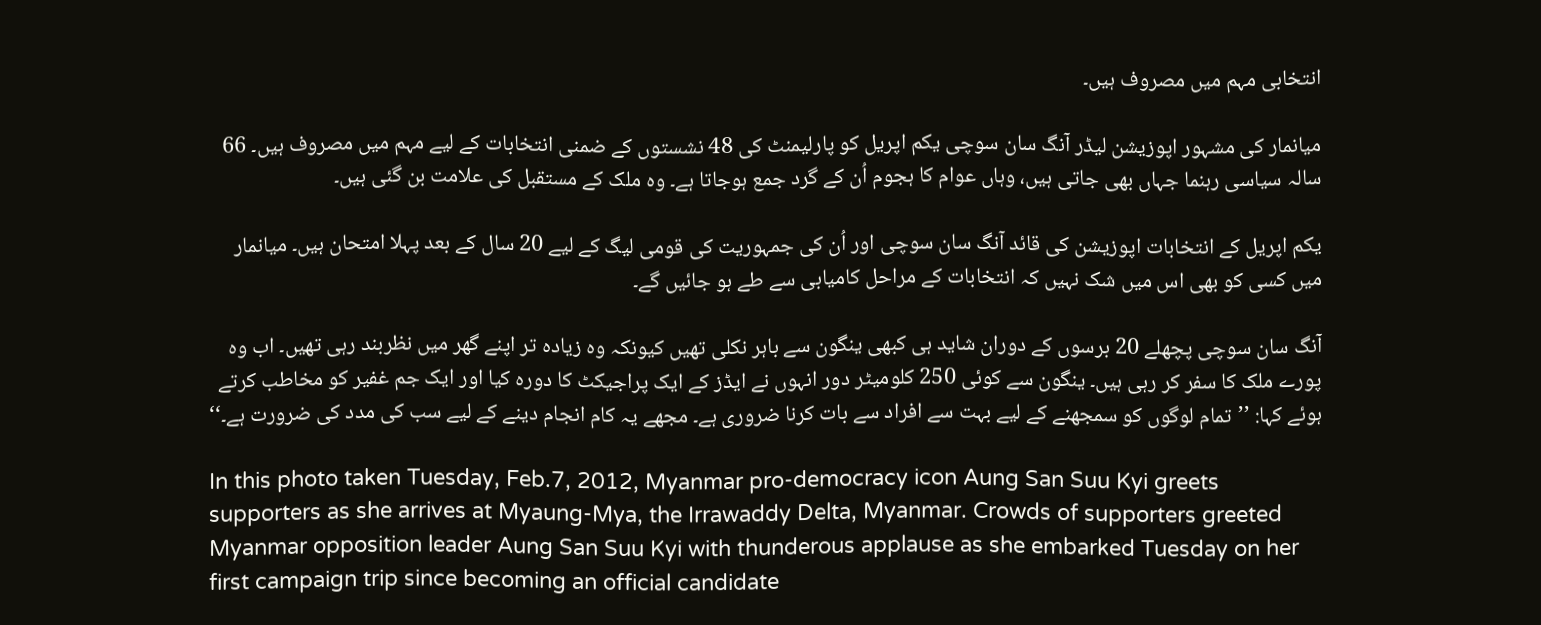انتخابی مہم میں مصروف ہیں۔

ميانمار کی مشہور اپوزيشن ليڈر آنگ سان سوچی يکم اپريل کو پارليمنٹ کی 48 نشستوں کے ضمنی انتخابات کے ليے مہم ميں مصروف ہيں۔ 66 سالہ سياسی رہنما جہاں بھی جاتی ہيں، وہاں عوام کا ہجوم اُن کے گرد جمع ہوجاتا ہے۔ وہ ملک کے مستقبل کی علامت بن گئی ہيں۔

يکم اپريل کے انتخابات اپوزيشن کی قائد آنگ سان سوچی اور اُن کی جمہوريت کی قومی ليگ کے ليے 20 سال کے بعد پہلا امتحان ہيں۔ ميانمار ميں کسی کو بھی اس ميں شک نہيں کہ انتخابات کے مراحل کاميابی سے طے ہو جائيں گے۔

آنگ سان سوچی پچھلے 20 برسوں کے دوران شايد ہی کبھی ینگون سے باہر نکلی تھيں کيونکہ وہ زيادہ تر اپنے گھر ميں نظربند رہی تھيں۔ اب وہ پورے ملک کا سفر کر رہی ہيں۔ ینگون سے کوئی 250 کلوميٹر دور انہوں نے ايڈز کے ايک پراجيکٹ کا دورہ کيا اور ايک جم غفير کو مخاطب کرتے ہوئے کہا: ’’تمام لوگوں کو سمجھنے کے ليے بہت سے افراد سے بات کرنا ضروری ہے۔ مجھے يہ کام انجام دينے کے ليے سب کی مدد کی ضرورت ہے۔‘‘

In this photo taken Tuesday, Feb.7, 2012, Myanmar pro-democracy icon Aung San Suu Kyi greets supporters as she arrives at Myaung-Mya, the Irrawaddy Delta, Myanmar. Crowds of supporters greeted Myanmar opposition leader Aung San Suu Kyi with thunderous applause as she embarked Tuesday on her first campaign trip since becoming an official candidate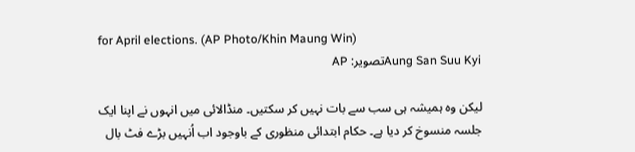for April elections. (AP Photo/Khin Maung Win)
Aung San Suu Kyiتصویر: AP

ليکن وہ ہميشہ ہی سب سے بات نہيں کر سکتيں۔ منڈالائی ميں انہوں نے اپنا ايک جلسہ منسوخ کر ديا ہے۔ حکام ابتدائی منظوری کے باوجود اب اُنہيں بڑے فٹ بال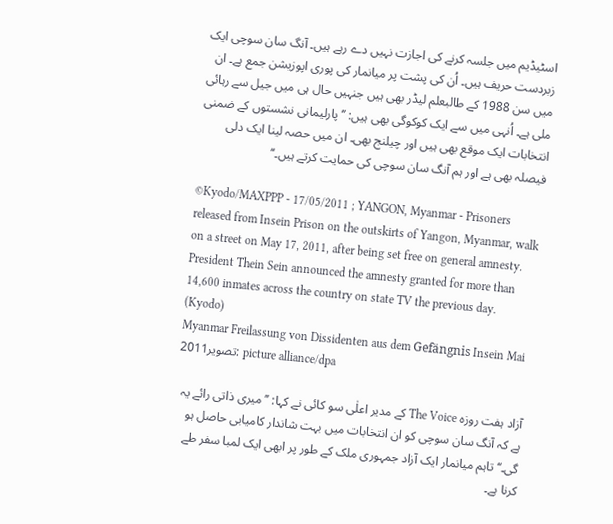اسٹيڈيم ميں جلسہ کرنے کی اجازت نہيں دے رہے ہيں۔ آنگ سان سوچی ايک زبردست حريف ہيں۔ اُن کی پشت پر ميانمار کی پوری اپوزيشن جمع ہے۔ ان ميں سن 1988 کے طالبعلم ليڈر بھی ہيں جنہيں حال ہی ميں جيل سے رہائی ملی ہے۔ اُنہی ميں سے ايک کوکوگی بھی ہيں: ’’پارليمانی نشستوں کے ضمنی انتخابات ايک موقع بھی ہيں اور چيلنج بھی۔ ان ميں حصہ لينا ايک دلی فيصلہ بھی ہے اور ہم آنگ سان سوچی کی حمايت کرتے ہيں۔‘‘

©Kyodo/MAXPPP - 17/05/2011 ; YANGON, Myanmar - Prisoners released from Insein Prison on the outskirts of Yangon, Myanmar, walk on a street on May 17, 2011, after being set free on general amnesty. President Thein Sein announced the amnesty granted for more than 14,600 inmates across the country on state TV the previous day. (Kyodo)
Myanmar Freilassung von Dissidenten aus dem Gefängnis Insein Mai 2011تصویر: picture alliance/dpa

آزاد ہفت روزہ The Voice کے مدير اعلٰی سو کائی نے کہا: ’’ ميری ذاتی رائے يہ ہے کہ آنگ سان سوچی کو ان انتخابات ميں بہت شاندار کاميابی حاصل ہو گی۔‘‘ تاہم ميانمار ایک آزاد جمہوری ملک کے طور پر ابھی ايک لمبا سفر طے کرنا ہے۔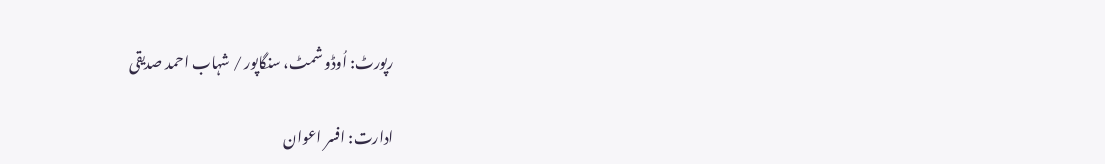رپورٹ: اُوڈو شمٹ، سنگاپور / شہاب احمد صديقی

ادارت: افسر اعوان